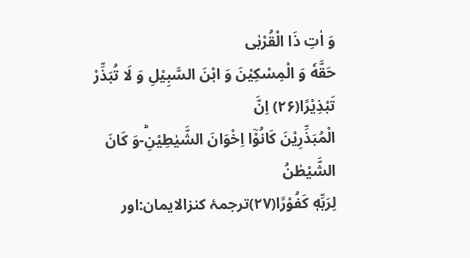وَ اٰتِ ذَا الْقُرْبٰى
حَقَّهٗ وَ الْمِسْكِیْنَ وَ ابْنَ السَّبِیْلِ وَ لَا تُبَذِّرْ تَبْذِیْرًا(۲۶) اِنَّ
الْمُبَذِّرِیْنَ كَانُوْۤا اِخْوَانَ الشَّیٰطِیْنِؕ-وَ كَانَ الشَّیْطٰنُ
لِرَبِّهٖ كَفُوْرًا(۲۷)ترجمۂ کنزالایمان:اور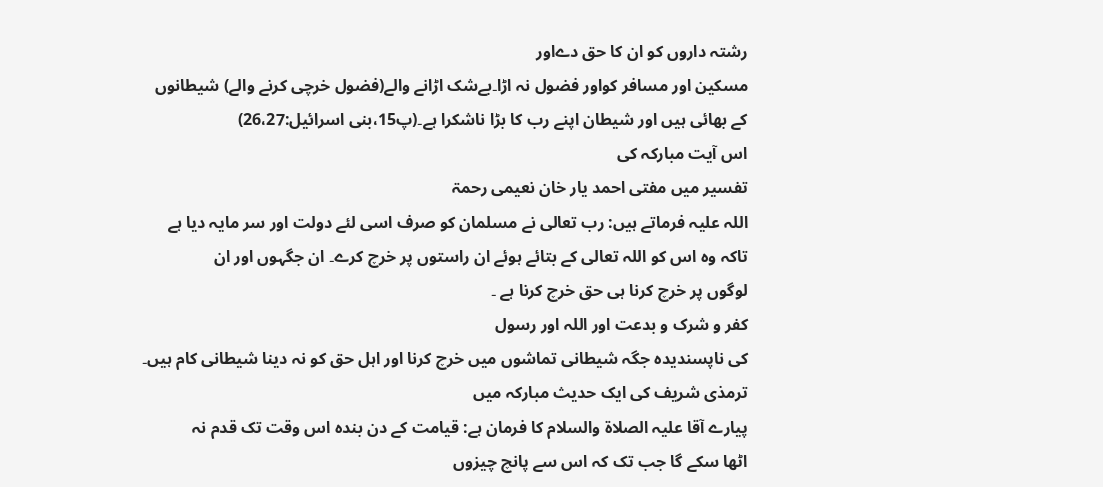رشتہ داروں کو ان کا حق دےاور
مسکین اور مسافر کواور فضول نہ اڑا۔بےشک اڑانے والے(فضول خرچی کرنے والے) شیطانوں
کے بھائی ہیں اور شیطان اپنے رب کا بڑا ناشکرا ہے۔(پ15،بنی اسرائیل:26،27)
اس آیت مبارکہ کی
تفسیر میں مفتی احمد یار خان نعیمی رحمۃ
اللہ علیہ فرماتے ہیں: رب تعالی نے مسلمان کو صرف اسی لئے دولت اور سر مایہ دیا ہے
تاکہ وہ اس کو اللہ تعالی کے بتائے ہوئے ان راستوں پر خرچ کرے۔ ان جگہوں اور ان
لوگوں پر خرچ کرنا ہی حق خرچ کرنا ہے ۔
کفر و شرک و بدعت اور اللہ اور رسول
کی ناپسندیدہ جگہ شیطانی تماشوں میں خرچ کرنا اور اہل حق کو نہ دینا شیطانی کام ہیں۔
ترمذی شریف کی ایک حدیث مبارکہ میں
پیارے آقا علیہ الصلاة والسلام کا فرمان ہے: قیامت کے دن بندہ اس وقت تک قدم نہ
اٹھا سکے گا جب تک کہ اس سے پانچ چیزوں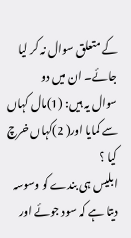کے متعلق سوال نہ کر لیا جائے۔ ان میں دو
سوال یہ ہیں: (1)مال کہاں سے کمایا اور( 2)کہاں خرچ کیا ؟
ابلیس ہی بندے کو وسوسہ دیتا ہے کہ سود جوئے اور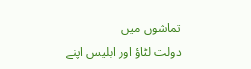تماشوں میں
دولت لٹاؤ اور ابلیس اپنے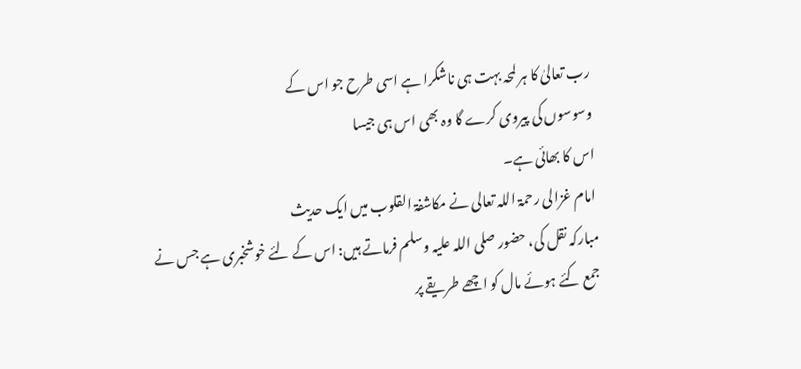رب تعالیٰ کا ہر لمحہ بہت ہی ناشکرا ہے اسی طرح جو اس کے
وسوسوں کی پیروی کرے گا وہ بھی اس ہی جیسا
اس کا بھائی ہے۔
امام غزالی رحمۃ اللہ تعالی نے مکاشفۃ القلوب میں ایک حدیث
مبارکہ نقل کی، حضور صلی اللہ علیہ وسلم فرماتے ہیں: اس کے لئے خوشخبری ہے جس نے
جمع کئے ہوئے مال کو اچھے طریقے پر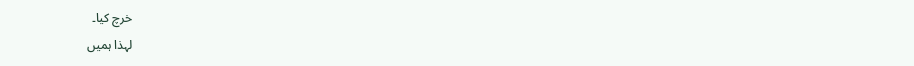خرچ کیا۔
لہذا ہمیں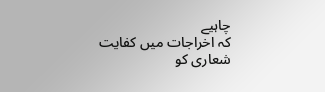چاہیے
کہ اخراجات میں کفایت شعاری کو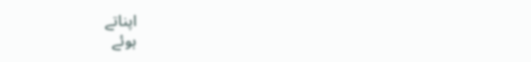اپناتے
ہوئے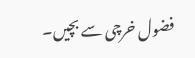فضول خرچی سے بچیں۔